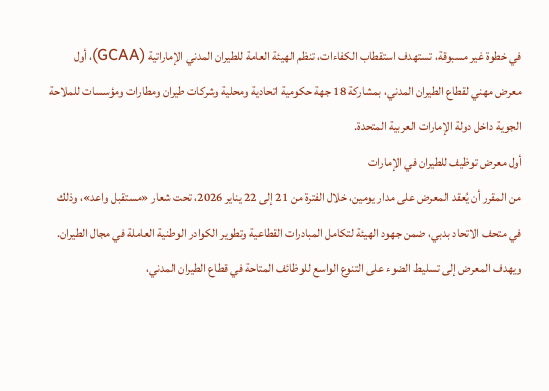في خطوة غير مسبوقة، تستهدف استقطاب الكفاءات، تنظم الهيئة العامة للطيران المدني الإماراتية (GCAA)، أول معرض مهني لقطاع الطيران المدني، بمشاركة 18 جهة حكومية اتحادية ومحلية وشركات طيران ومطارات ومؤسسات للملاحة الجوية داخل دولة الإمارات العربية المتحدة.
أول معرض توظيف للطيران في الإمارات
من المقرر أن يُعقد المعرض على مدار يومين، خلال الفترة من 21 إلى 22 يناير 2026، تحت شعار «مستقبل واعد»، وذلك في متحف الاتحاد بدبي، ضمن جهود الهيئة لتكامل المبادرات القطاعية وتطوير الكوادر الوطنية العاملة في مجال الطيران.
ويهدف المعرض إلى تسليط الضوء على التنوع الواسع للوظائف المتاحة في قطاع الطيران المدني،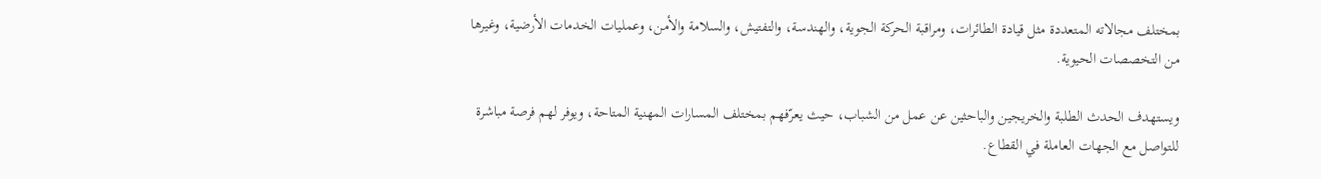بمختلف مجالاته المتعددة مثل قيادة الطائرات، ومراقبة الحركة الجوية، والهندسة، والتفتيش، والسلامة والأمن، وعمليات الخدمات الأرضية، وغيرها من التخصصات الحيوية.

ويستهدف الحدث الطلبة والخريجين والباحثين عن عمل من الشباب، حيث يعرّفهم بمختلف المسارات المهنية المتاحة، ويوفر لهم فرصة مباشرة للتواصل مع الجهات العاملة في القطاع.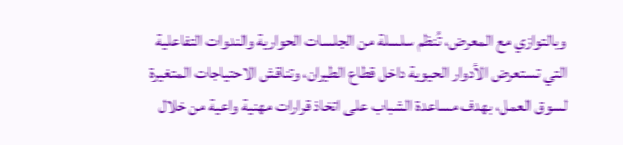وبالتوازي مع المعرض، تُنظم سلسلة من الجلسات الحوارية والندوات التفاعلية التي تستعرض الأدوار الحيوية داخل قطاع الطيران، وتناقش الاحتياجات المتغيرة لسوق العمل، بهدف مساعدة الشباب على اتخاذ قرارات مهنية واعية من خلال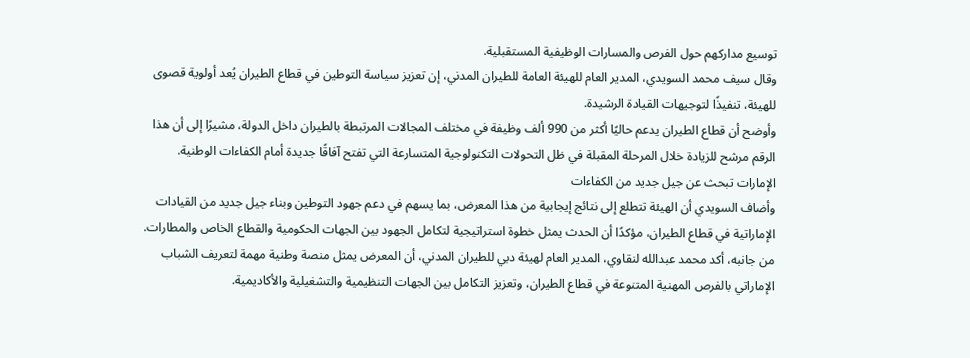توسيع مداركهم حول الفرص والمسارات الوظيفية المستقبلية.
وقال سيف محمد السويدي، المدير العام للهيئة العامة للطيران المدني، إن تعزيز سياسة التوطين في قطاع الطيران يُعد أولوية قصوى للهيئة، تنفيذًا لتوجيهات القيادة الرشيدة.
وأوضح أن قطاع الطيران يدعم حاليًا أكثر من 990 ألف وظيفة في مختلف المجالات المرتبطة بالطيران داخل الدولة، مشيرًا إلى أن هذا الرقم مرشح للزيادة خلال المرحلة المقبلة في ظل التحولات التكنولوجية المتسارعة التي تفتح آفاقًا جديدة أمام الكفاءات الوطنية.
الإمارات تبحث عن جيل جديد من الكفاءات
وأضاف السويدي أن الهيئة تتطلع إلى نتائج إيجابية من هذا المعرض، بما يسهم في دعم جهود التوطين وبناء جيل جديد من القيادات الإماراتية في قطاع الطيران، مؤكدًا أن الحدث يمثل خطوة استراتيجية لتكامل الجهود بين الجهات الحكومية والقطاع الخاص والمطارات.
من جانبه، أكد محمد عبدالله لنقاوي، المدير العام لهيئة دبي للطيران المدني، أن المعرض يمثل منصة وطنية مهمة لتعريف الشباب الإماراتي بالفرص المهنية المتنوعة في قطاع الطيران، وتعزيز التكامل بين الجهات التنظيمية والتشغيلية والأكاديمية.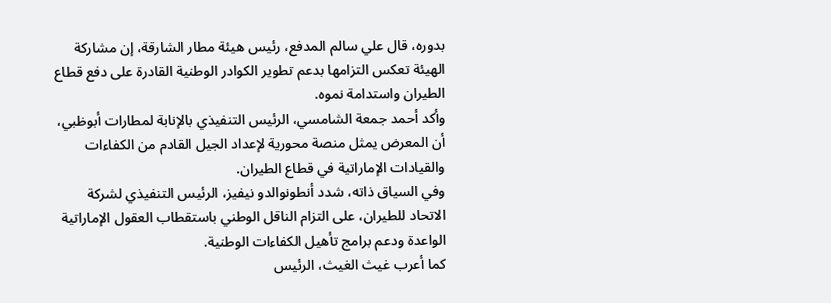بدوره، قال علي سالم المدفع، رئيس هيئة مطار الشارقة، إن مشاركة الهيئة تعكس التزامها بدعم تطوير الكوادر الوطنية القادرة على دفع قطاع الطيران واستدامة نموه.
وأكد أحمد جمعة الشامسي، الرئيس التنفيذي بالإنابة لمطارات أبوظبي، أن المعرض يمثل منصة محورية لإعداد الجيل القادم من الكفاءات والقيادات الإماراتية في قطاع الطيران.
وفي السياق ذاته، شدد أنطونوالدو نيفيز، الرئيس التنفيذي لشركة الاتحاد للطيران، على التزام الناقل الوطني باستقطاب العقول الإماراتية الواعدة ودعم برامج تأهيل الكفاءات الوطنية.
كما أعرب غيث الغيث، الرئيس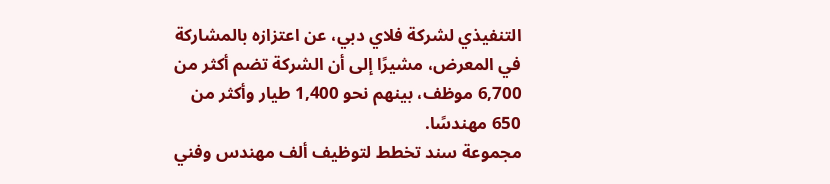التنفيذي لشركة فلاي دبي، عن اعتزازه بالمشاركة في المعرض، مشيرًا إلى أن الشركة تضم أكثر من 6,700 موظف، بينهم نحو 1,400 طيار وأكثر من 650 مهندسًا.
مجموعة سند تخطط لتوظيف ألف مهندس وفني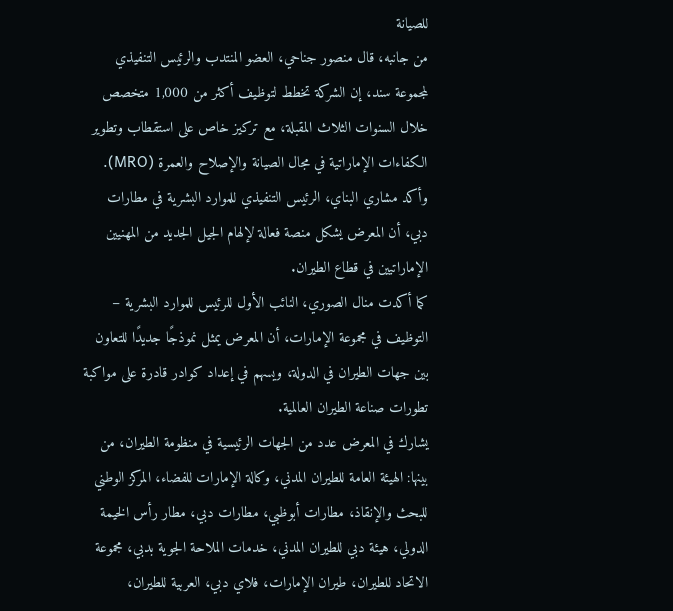للصيانة
من جانبه، قال منصور جناحي، العضو المنتدب والرئيس التنفيذي لمجموعة سند، إن الشركة تخطط لتوظيف أكثر من 1,000 متخصص خلال السنوات الثلاث المقبلة، مع تركيز خاص على استقطاب وتطوير الكفاءات الإماراتية في مجال الصيانة والإصلاح والعمرة (MRO).
وأكد مشاري البناي، الرئيس التنفيذي للموارد البشرية في مطارات دبي، أن المعرض يشكل منصة فعالة لإلهام الجيل الجديد من المهنيين الإماراتيين في قطاع الطيران.
كما أكدت منال الصوري، النائب الأول للرئيس للموارد البشرية – التوظيف في مجموعة الإمارات، أن المعرض يمثل نموذجًا جديدًا للتعاون بين جهات الطيران في الدولة، ويسهم في إعداد كوادر قادرة على مواكبة تطورات صناعة الطيران العالمية.
يشارك في المعرض عدد من الجهات الرئيسية في منظومة الطيران، من بينها: الهيئة العامة للطيران المدني، وكالة الإمارات للفضاء، المركز الوطني للبحث والإنقاذ، مطارات أبوظبي، مطارات دبي، مطار رأس الخيمة الدولي، هيئة دبي للطيران المدني، خدمات الملاحة الجوية بدبي، مجموعة الاتحاد للطيران، طيران الإمارات، فلاي دبي، العربية للطيران،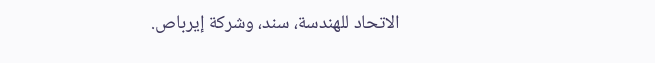الاتحاد للهندسة، سند، وشركة إيرباص.